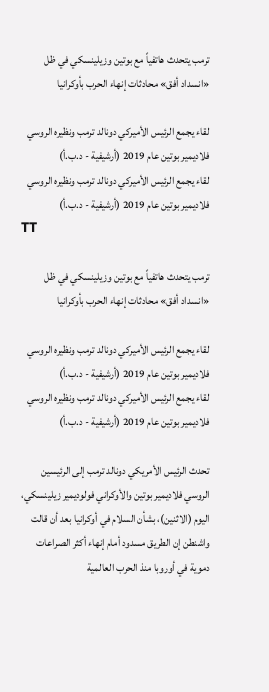ترمب يتحدث هاتفياً مع بوتين وزيلينسكي في ظل «انسداد أفق» محادثات إنهاء الحرب بأوكرانيا

لقاء يجمع الرئيس الأميركي دونالد ترمب ونظيره الروسي فلاديمير بوتين عام 2019 (أرشيفية - د.ب.أ)
لقاء يجمع الرئيس الأميركي دونالد ترمب ونظيره الروسي فلاديمير بوتين عام 2019 (أرشيفية - د.ب.أ)
TT

ترمب يتحدث هاتفياً مع بوتين وزيلينسكي في ظل «انسداد أفق» محادثات إنهاء الحرب بأوكرانيا

لقاء يجمع الرئيس الأميركي دونالد ترمب ونظيره الروسي فلاديمير بوتين عام 2019 (أرشيفية - د.ب.أ)
لقاء يجمع الرئيس الأميركي دونالد ترمب ونظيره الروسي فلاديمير بوتين عام 2019 (أرشيفية - د.ب.أ)

تحدث الرئيس الأمريكي دونالد ترمب إلى الرئيسين الروسي فلاديمير بوتين والأوكراني فولوديمير زيلينسكي، اليوم (الاثنين)، بشأن السلام في أوكرانيا بعد أن قالت واشنطن إن الطريق مسدود أمام إنهاء أكثر الصراعات دموية في أوروبا منذ الحرب العالمية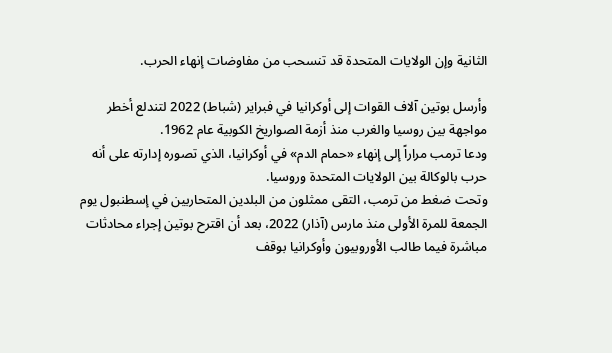الثانية وإن الولايات المتحدة قد تنسحب من مفاوضات إنهاء الحرب.

وأرسل بوتين آلاف القوات إلى أوكرانيا في فبراير (شباط) 2022 لتندلع أخطر مواجهة بين روسيا والغرب منذ أزمة الصواريخ الكوبية عام 1962.
ودعا ترمب مراراً إلى إنهاء «حمام الدم» في أوكرانيا، الذي تصوره إدارته على أنه حرب بالوكالة بين الولايات المتحدة وروسيا.
وتحت ضغط من ترمب، التقى ممثلون من البلدين المتحاربين في إسطنبول يوم الجمعة للمرة الأولى منذ مارس (آذار) 2022، بعد أن اقترح بوتين إجراء محادثات مباشرة فيما طالب الأوروبيون وأوكرانيا بوقف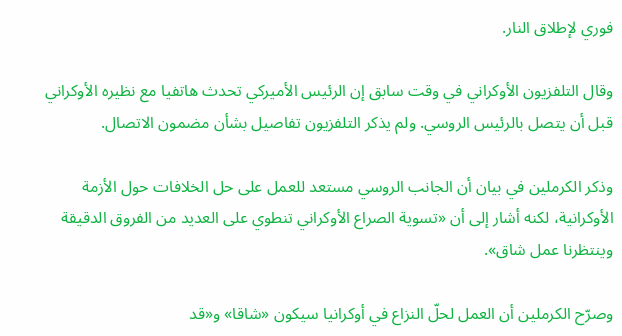فوري لإطلاق النار.

وقال التلفزيون الأوكراني في وقت سابق إن الرئيس الأميركي تحدث هاتفيا مع نظيره الأوكراني قبل أن يتصل بالرئيس الروسي. ولم يذكر التلفزيون تفاصيل بشأن مضمون الاتصال.

وذكر الكرملين في بيان أن الجانب الروسي مستعد للعمل على حل الخلافات حول الأزمة الأوكرانية، لكنه أشار إلى أن «تسوية الصراع الأوكراني تنطوي على العديد من الفروق الدقيقة وينتظرنا عمل شاق».

وصرّح الكرملين أن العمل لحلّ النزاع في أوكرانيا سيكون «شاقا» و«قد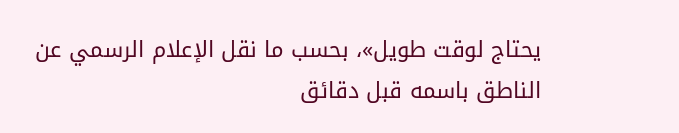يحتاج لوقت طويل»، بحسب ما نقل الإعلام الرسمي عن الناطق باسمه قبل دقائق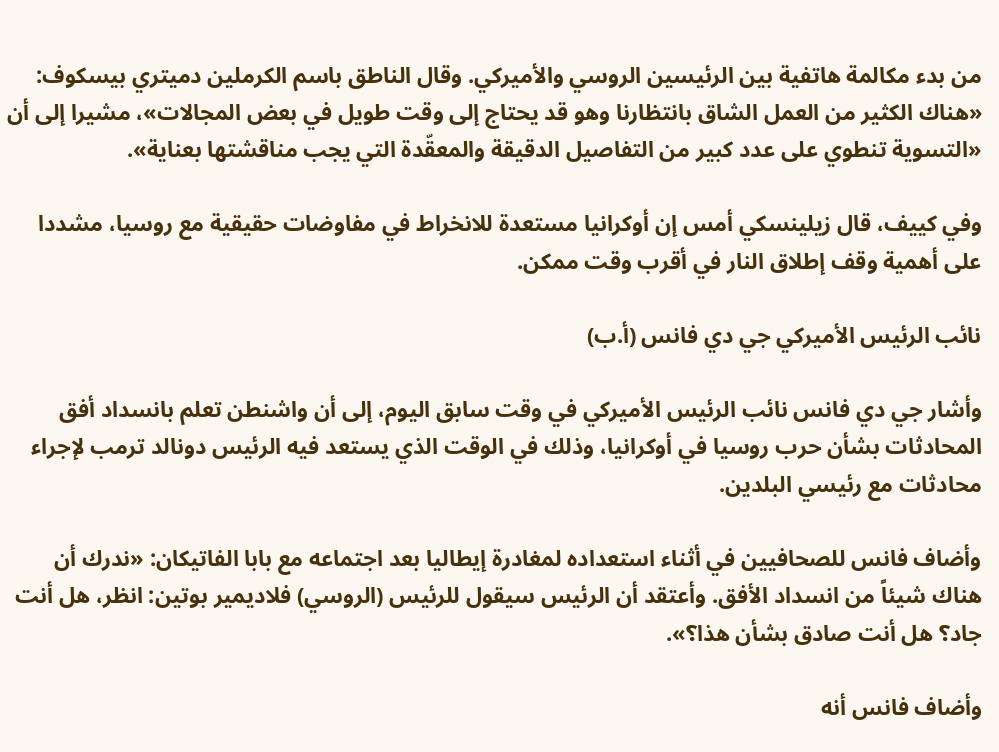من بدء مكالمة هاتفية بين الرئيسين الروسي والأميركي. وقال الناطق باسم الكرملين دميتري بيسكوف: «هناك الكثير من العمل الشاق بانتظارنا وهو قد يحتاج إلى وقت طويل في بعض المجالات»، مشيرا إلى أن «التسوية تنطوي على عدد كبير من التفاصيل الدقيقة والمعقّدة التي يجب مناقشتها بعناية».

وفي كييف، قال زيلينسكي أمس إن أوكرانيا مستعدة للانخراط في مفاوضات حقيقية مع روسيا، مشددا على أهمية وقف إطلاق النار في أقرب وقت ممكن.

نائب الرئيس الأميركي جي دي فانس (أ.ب)

وأشار جي دي فانس نائب الرئيس الأميركي في وقت سابق اليوم، إلى أن واشنطن تعلم بانسداد أفق المحادثات بشأن حرب روسيا في أوكرانيا، وذلك في الوقت الذي يستعد فيه الرئيس دونالد ترمب لإجراء محادثات مع رئيسي البلدين.

وأضاف فانس للصحافيين في أثناء استعداده لمغادرة إيطاليا بعد اجتماعه مع بابا الفاتيكان: «ندرك أن هناك شيئاً من انسداد الأفق. وأعتقد أن الرئيس سيقول للرئيس (الروسي) فلاديمير بوتين: انظر، هل أنت جاد؟ هل أنت صادق بشأن هذا؟».

وأضاف فانس أنه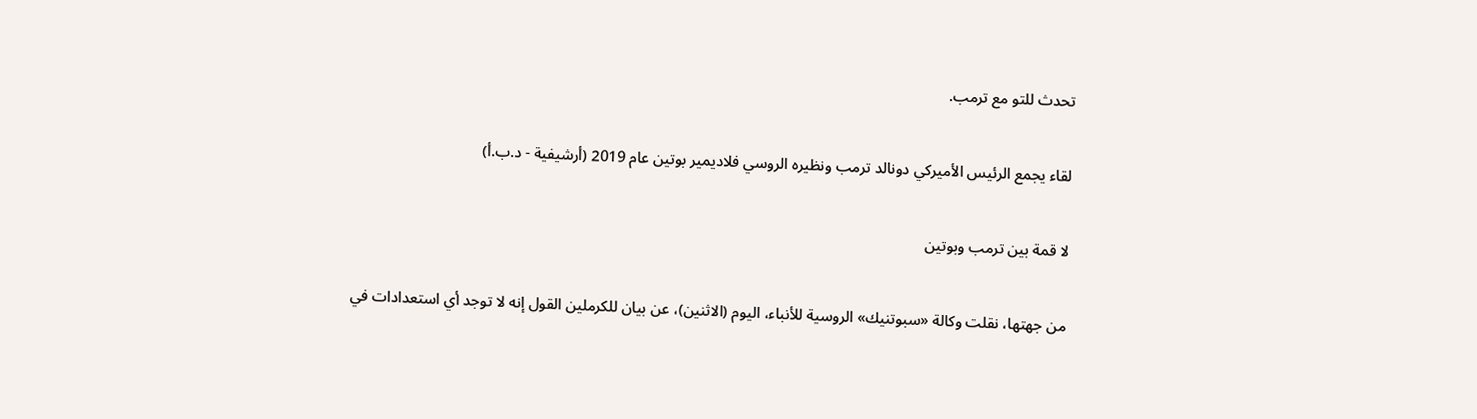تحدث للتو مع ترمب.

لقاء يجمع الرئيس الأميركي دونالد ترمب ونظيره الروسي فلاديمير بوتين عام 2019 (أرشيفية - د.ب.أ)

لا قمة بين ترمب وبوتين

من جهتها، نقلت وكالة «سبوتنيك» الروسية للأنباء، اليوم (الاثنين)، عن بيان للكرملين القول إنه لا توجد أي استعدادات في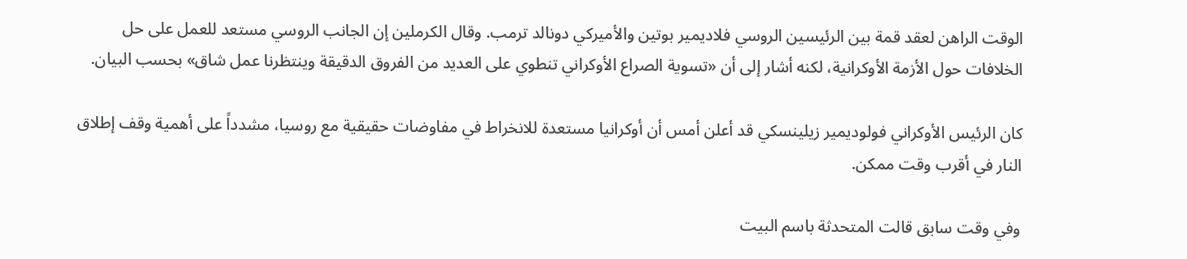الوقت الراهن لعقد قمة بين الرئيسين الروسي فلاديمير بوتين والأميركي دونالد ترمب. وقال الكرملين إن الجانب الروسي مستعد للعمل على حل الخلافات حول الأزمة الأوكرانية، لكنه أشار إلى أن «تسوية الصراع الأوكراني تنطوي على العديد من الفروق الدقيقة وينتظرنا عمل شاق» بحسب البيان.

كان الرئيس الأوكراني فولوديمير زيلينسكي قد أعلن أمس أن أوكرانيا مستعدة للانخراط في مفاوضات حقيقية مع روسيا، مشدداً على أهمية وقف إطلاق النار في أقرب وقت ممكن.

وفي وقت سابق قالت المتحدثة باسم البيت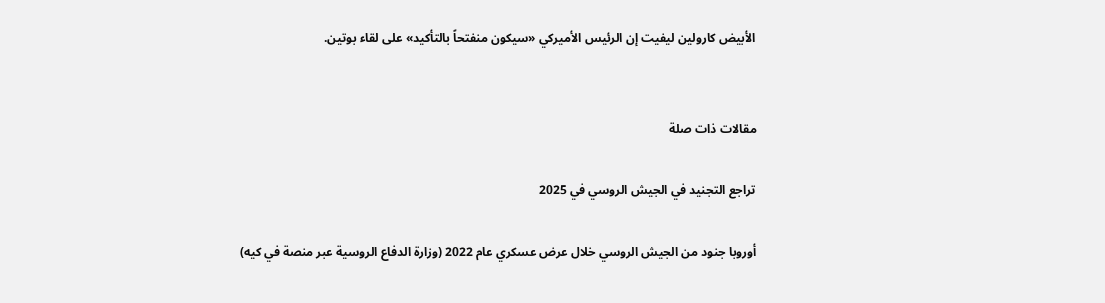الأبيض كارولين ليفيت إن الرئيس الأميركي «سيكون منفتحاً بالتأكيد» على لقاء بوتين.


مقالات ذات صلة

تراجع التجنيد في الجيش الروسي في 2025

أوروبا جنود من الجيش الروسي خلال عرض عسكري عام 2022 (وزارة الدفاع الروسية عبر منصة في كيه)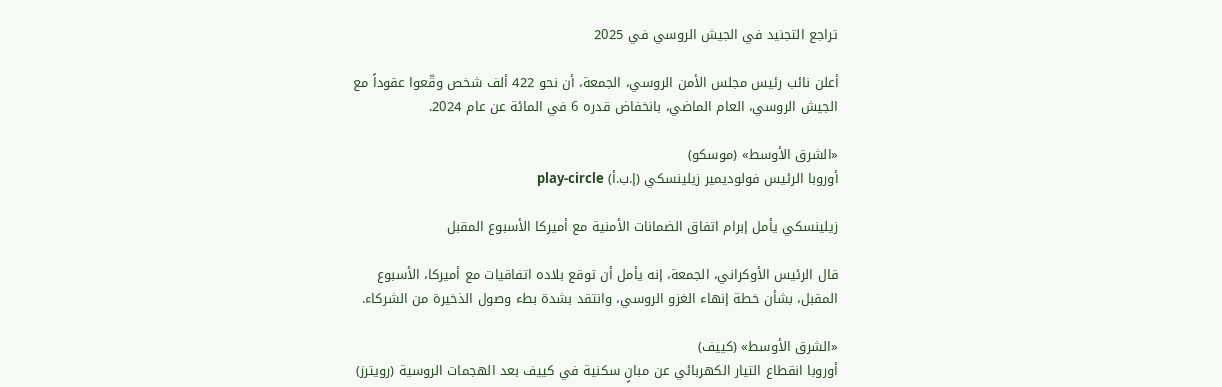تراجع التجنيد في الجيش الروسي في 2025

أعلن نائب رئيس مجلس الأمن الروسي، الجمعة، أن نحو 422 ألف شخص وقّعوا عقوداً مع الجيش الروسي، العام الماضي، بانخفاض قدره 6 في المائة عن عام 2024.

«الشرق الأوسط» (موسكو)
أوروبا الرئيس فولوديمير زيلينسكي (إ.ب.أ) play-circle

زيلينسكي يأمل إبرام اتفاق الضمانات الأمنية مع أميركا الأسبوع المقبل

قال الرئيس الأوكراني، الجمعة، إنه يأمل أن توقع بلاده اتفاقيات مع أميركا، الأسبوع المقبل، بشأن خطة إنهاء الغزو الروسي، وانتقد بشدة بطء وصول الذخيرة من الشركاء.

«الشرق الأوسط» (كييف)
أوروبا انقطاع التيار الكهربائي عن مبانٍ سكنية في كييف بعد الهجمات الروسية (رويترز)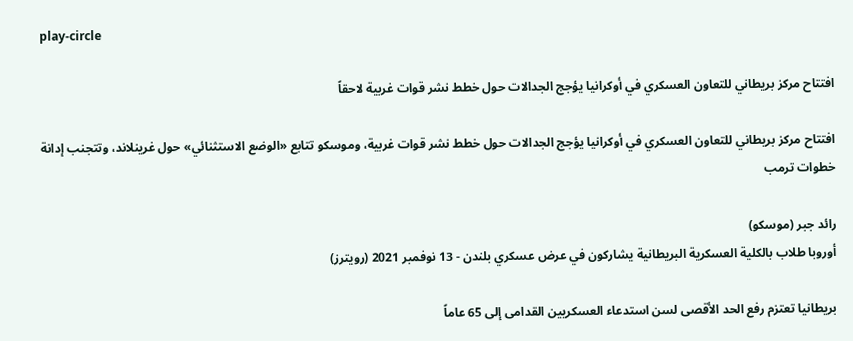play-circle

افتتاح مركز بريطاني للتعاون العسكري في أوكرانيا يؤجج الجدالات حول خطط نشر قوات غربية لاحقاً

افتتاح مركز بريطاني للتعاون العسكري في أوكرانيا يؤجج الجدالات حول خطط نشر قوات غربية، وموسكو تتابع «الوضع الاستثنائي» حول غرينلاند، وتتجنب إدانة خطوات ترمب

رائد جبر (موسكو)
أوروبا طلاب بالكلية العسكرية البريطانية يشاركون في عرض عسكري بلندن - 13 نوفمبر 2021 (رويترز)

بريطانيا تعتزم رفع الحد الأقصى لسن استدعاء العسكريين القدامى إلى 65 عاماً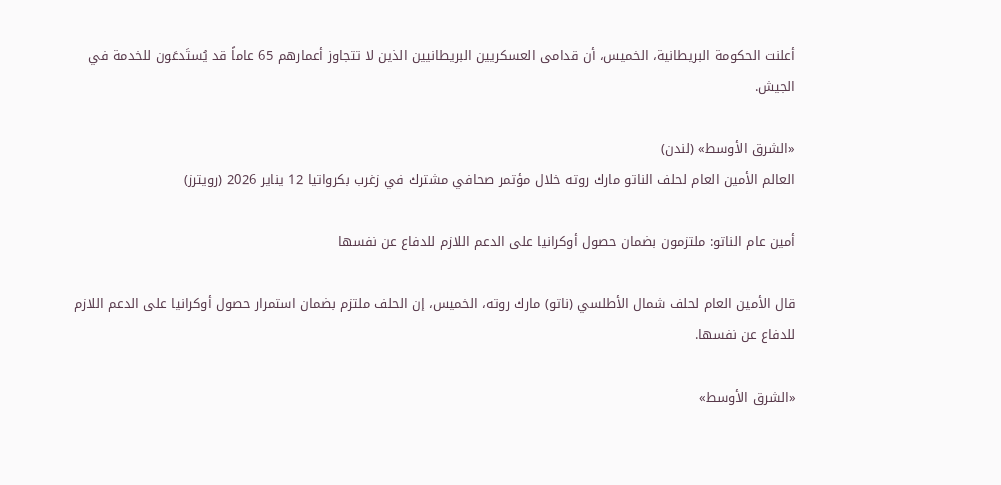أعلنت الحكومة البريطانية، الخميس، أن قدامى العسكريين البريطانيين الذين لا تتجاوز أعمارهم 65 عاماً قد يُستَدعَون للخدمة في الجيش.

«الشرق الأوسط» (لندن)
العالم الأمين العام لحلف الناتو مارك روته خلال مؤتمر صحافي مشترك في زغرب بكرواتيا 12 يناير 2026 (رويترز)

أمين عام الناتو: ملتزمون بضمان حصول أوكرانيا على الدعم اللازم للدفاع عن نفسها

قال الأمين العام لحلف شمال الأطلسي (ناتو) مارك روته، الخميس، إن الحلف ملتزم بضمان استمرار حصول أوكرانيا على الدعم اللازم للدفاع عن نفسها.

«الشرق الأوسط»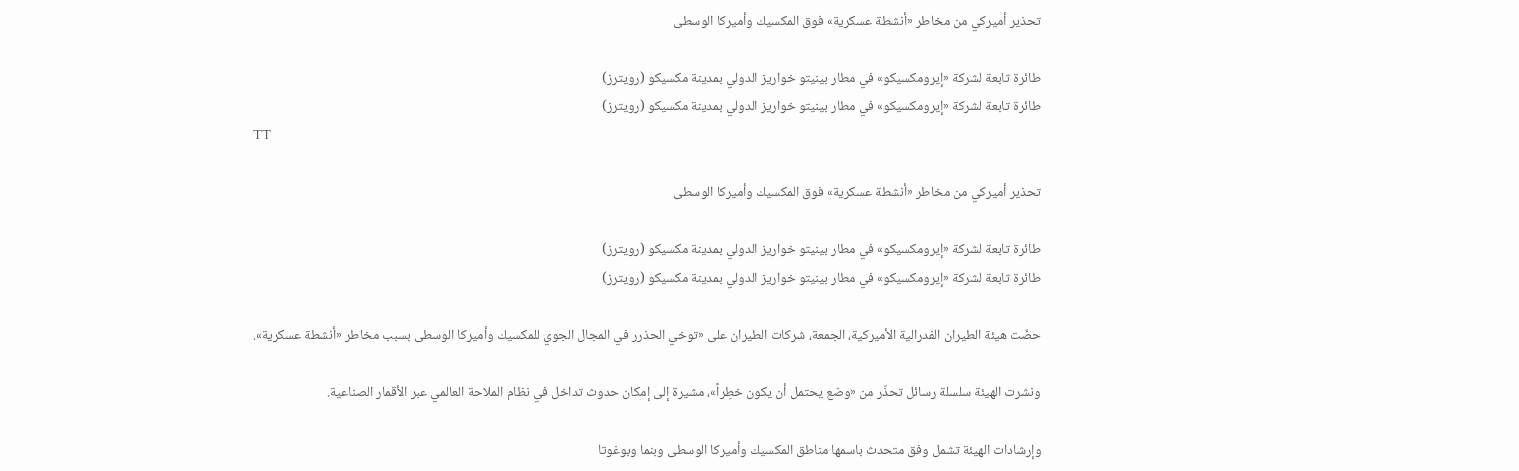تحذير أميركي من مخاطر «أنشطة عسكرية» فوق المكسيك وأميركا الوسطى

طائرة تابعة لشركة «إيرومكسيكو» في مطار بينيتو خواريز الدولي بمدينة مكسيكو (رويترز)
طائرة تابعة لشركة «إيرومكسيكو» في مطار بينيتو خواريز الدولي بمدينة مكسيكو (رويترز)
TT

تحذير أميركي من مخاطر «أنشطة عسكرية» فوق المكسيك وأميركا الوسطى

طائرة تابعة لشركة «إيرومكسيكو» في مطار بينيتو خواريز الدولي بمدينة مكسيكو (رويترز)
طائرة تابعة لشركة «إيرومكسيكو» في مطار بينيتو خواريز الدولي بمدينة مكسيكو (رويترز)

حضّت هيئة الطيران الفدرالية الأميركية، الجمعة، شركات الطيران على «توخي الحذرر في المجال الجوي للمكسيك وأميركا الوسطى بسبب مخاطر «أنشطة عسكرية».

ونشرت الهيئة سلسلة رسائل تحذّر من «وضع يحتمل أن يكون خطِراً»، مشيرة إلى إمكان حدوث تداخل في نظام الملاحة العالمي عبر الأقمار الصناعية.

وإرشادات الهيئة تشمل وفق متحدث باسمها مناطق المكسيك وأميركا الوسطى وبنما وبوغوتا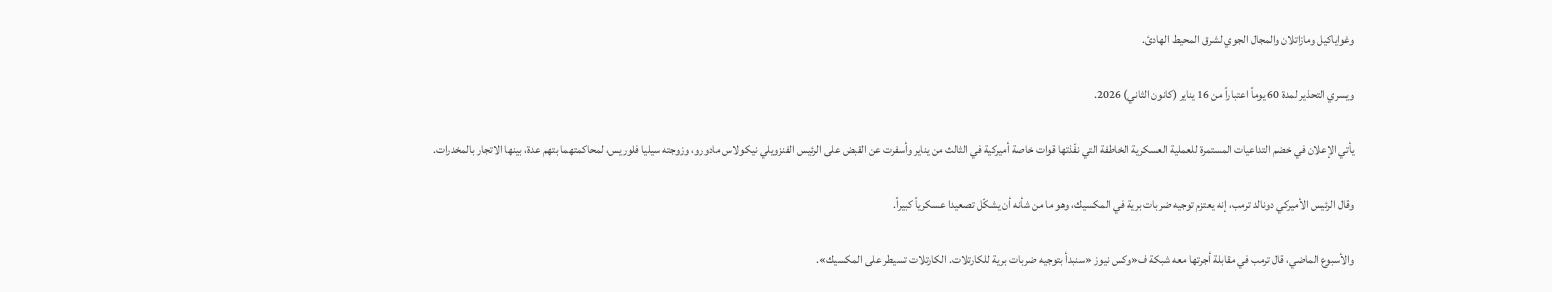وغواياكيل ومازاتلان والمجال الجوي لشرق المحيط الهادئ.

ويسري التحذير لمدة 60 يوماً اعتباراً من 16 يناير (كانون الثاني) 2026.

يأتي الإعلان في خضم التداعيات المستمرة للعملية العسكرية الخاطفة التي نفّذتها قوات خاصة أميركية في الثالث من يناير وأسفرت عن القبض على الرئيس الفنزويلي نيكولاس مادورو، وزوجته سيليا فلوريس، لمحاكمتهما بتهم عدة، بينها الاتجار بالمخدرات.

وقال الرئيس الأميركي دونالد ترمب، إنه يعتزم توجيه ضربات برية في المكسيك، وهو ما من شأنه أن يشكّل تصعيدا عسكرياً كبيراً.

والأسبوع الماضي، قال ترمب في مقابلة أجرتها معه شبكة ف«وكس نيوز «سنبدأ بتوجيه ضربات برية للكارتلات. الكارتلات تسيطر على المكسيك».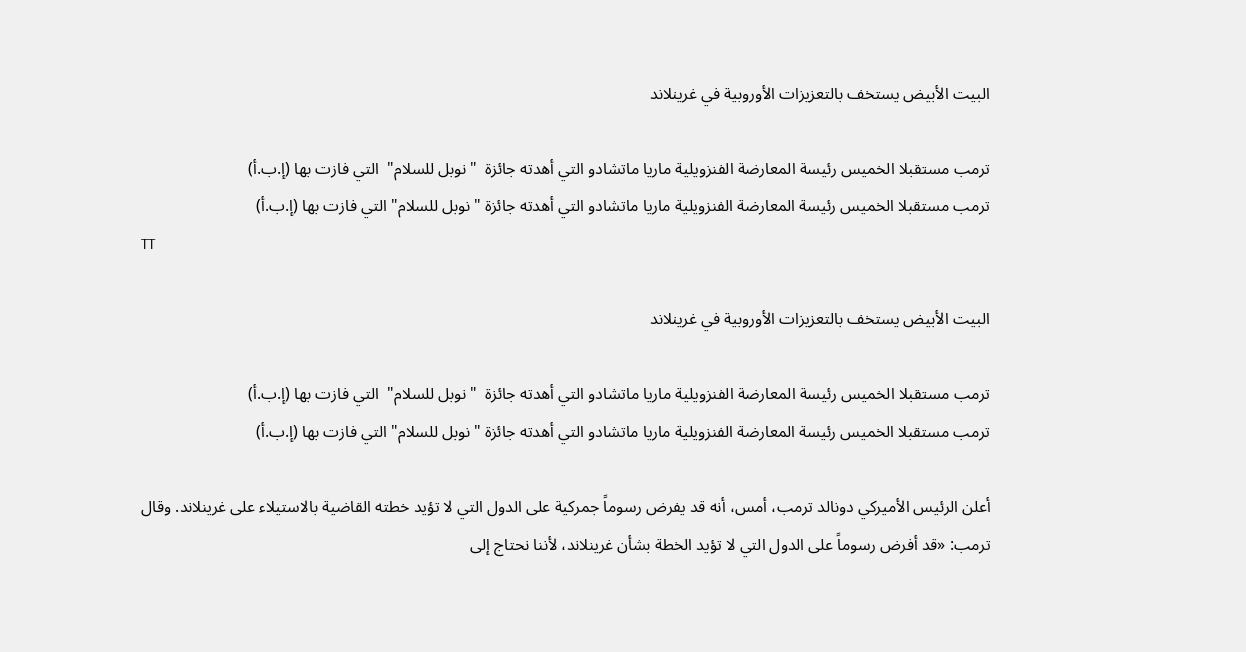البيت الأبيض يستخف بالتعزيزات الأوروبية في غرينلاند

ترمب مستقبلا الخميس رئيسة المعارضة الفنزويلية ماريا ماتشادو التي أهدته جائزة  "نوبل للسلام"  التي فازت بها (إ.ب.أ)
ترمب مستقبلا الخميس رئيسة المعارضة الفنزويلية ماريا ماتشادو التي أهدته جائزة "نوبل للسلام" التي فازت بها (إ.ب.أ)
TT

البيت الأبيض يستخف بالتعزيزات الأوروبية في غرينلاند

ترمب مستقبلا الخميس رئيسة المعارضة الفنزويلية ماريا ماتشادو التي أهدته جائزة  "نوبل للسلام"  التي فازت بها (إ.ب.أ)
ترمب مستقبلا الخميس رئيسة المعارضة الفنزويلية ماريا ماتشادو التي أهدته جائزة "نوبل للسلام" التي فازت بها (إ.ب.أ)

أعلن الرئيس الأميركي دونالد ترمب، أمس، أنه قد يفرض رسوماً جمركية على الدول التي لا تؤيد خطته القاضية بالاستيلاء على غرينلاند. وقال ترمب: «قد أفرض رسوماً على الدول التي لا تؤيد الخطة بشأن غرينلاند، لأننا نحتاج إلى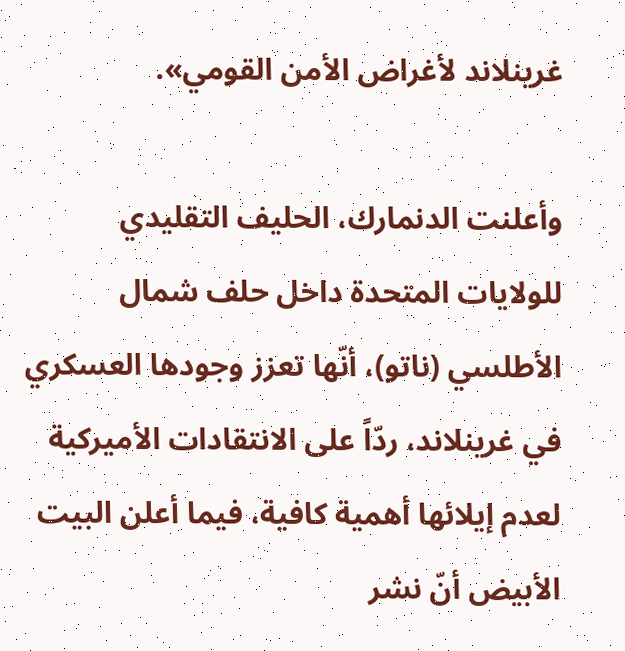غرينلاند لأغراض الأمن القومي».

وأعلنت الدنمارك، الحليف التقليدي للولايات المتحدة داخل حلف شمال الأطلسي (ناتو)، أنّها تعزز وجودها العسكري في غرينلاند، ردّاً على الانتقادات الأميركية لعدم إيلائها أهمية كافية، فيما أعلن البيت الأبيض أنّ نشر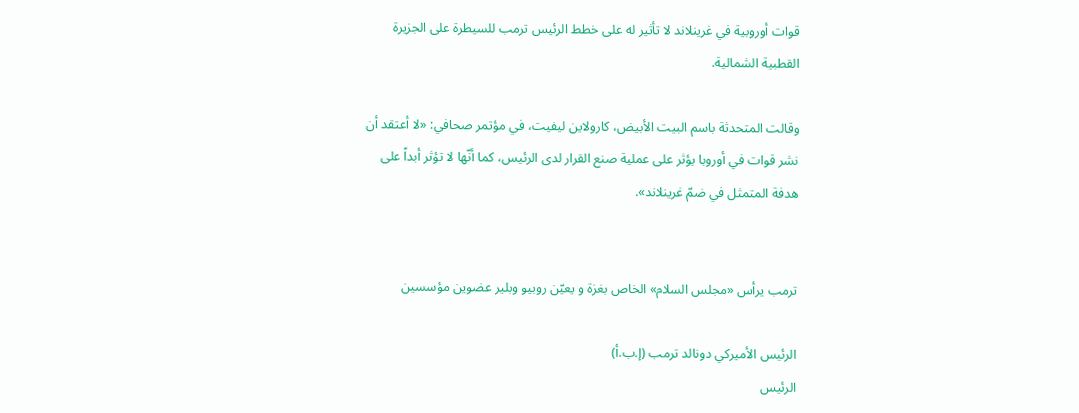قوات أوروبية في غرينلاند لا تأثير له على خطط الرئيس ترمب للسيطرة على الجزيرة القطبية الشمالية.

وقالت المتحدثة باسم البيت الأبيض، كارولاين ليفيت، في مؤتمر صحافي: «لا أعتقد أن نشر قوات في أوروبا يؤثر على عملية صنع القرار لدى الرئيس، كما أنّها لا تؤثر أبداً على هدفة المتمثل في ضمّ غرينلاند».


ترمب يرأس «مجلس السلام» الخاص بغزة و يعيّن روبيو وبلير عضوين مؤسسين

الرئيس الأميركي دونالد ترمب (إ.ب.أ)
الرئيس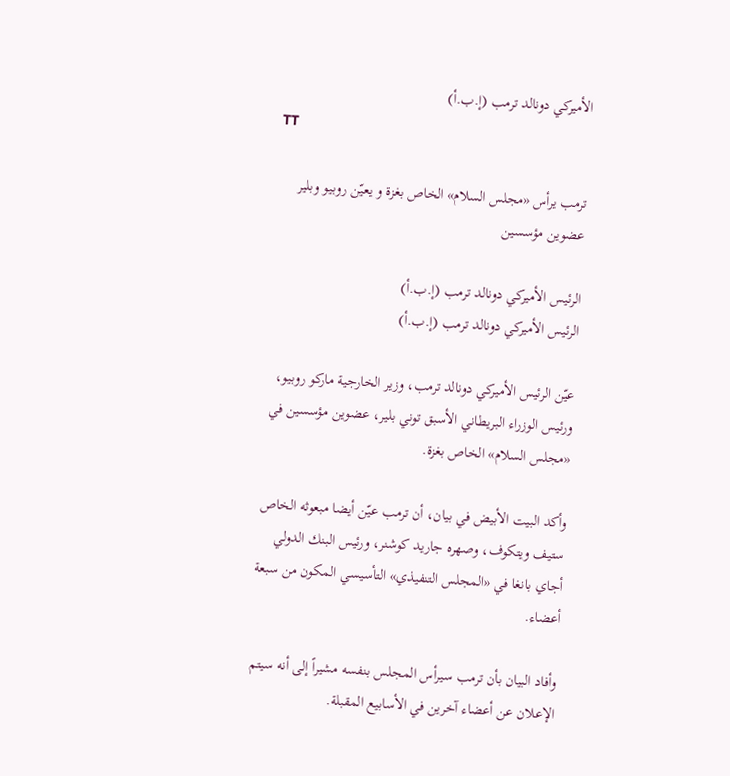الأميركي دونالد ترمب (إ.ب.أ)
TT

ترمب يرأس «مجلس السلام» الخاص بغزة و يعيّن روبيو وبلير عضوين مؤسسين

الرئيس الأميركي دونالد ترمب (إ.ب.أ)
الرئيس الأميركي دونالد ترمب (إ.ب.أ)

عيّن الرئيس الأميركي دونالد ترمب، وزير الخارجية ماركو روبيو، ورئيس الوزراء البريطاني الأسبق توني بلير، عضوين مؤسسين في «مجلس السلام» الخاص بغزة.

وأكد البيت الأبيض في بيان، أن ترمب عيّن أيضا مبعوثه الخاص ستيف ويتكوف، وصهره جاريد كوشنر، ورئيس البنك الدولي أجاي بانغا في «المجلس التنفيذي» التأسيسي المكون من سبعة أعضاء.

وأفاد البيان بأن ترمب سيرأس المجلس بنفسه مشيراً إلى أنه سيتم الإعلان عن أعضاء آخرين في الأسابيع المقبلة.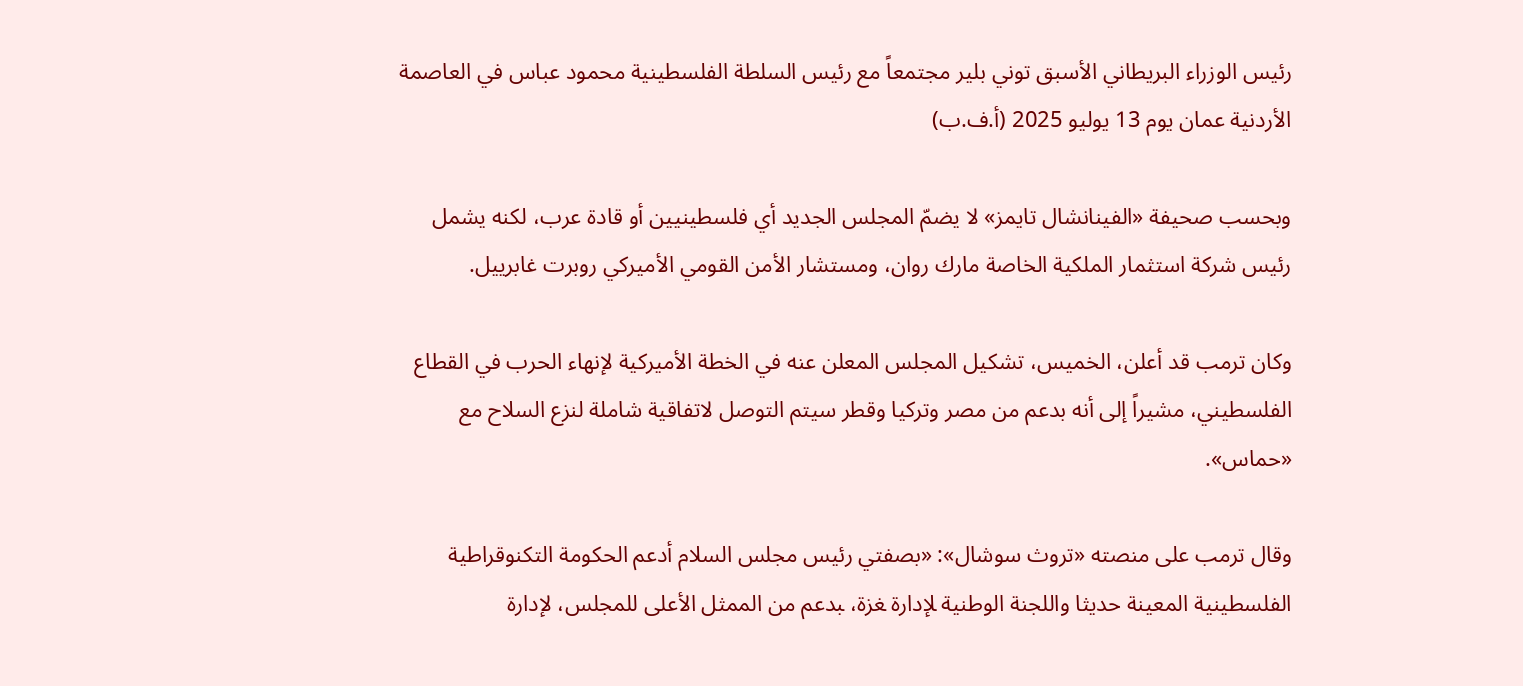رئيس الوزراء البريطاني الأسبق توني بلير مجتمعاً مع رئيس السلطة الفلسطينية محمود عباس في العاصمة الأردنية عمان يوم 13 يوليو 2025 (أ.ف.ب)

وبحسب صحيفة «الفينانشال تايمز» لا يضمّ المجلس الجديد أي فلسطينيين أو قادة عرب، لكنه يشمل رئيس شركة استثمار الملكية الخاصة مارك روان، ومستشار الأمن القومي الأميركي روبرت غابرييل.

وكان ترمب قد أعلن، الخميس، تشكيل المجلس المعلن عنه في الخطة الأميركية لإنهاء الحرب في القطاع الفلسطيني، مشيراً إلى أنه بدعم من مصر وتركيا وقطر سيتم التوصل لاتفاقية شاملة لنزع السلاح مع «حماس».

وقال ترمب على منصته «تروث سوشال»: «بصفتي رئيس مجلس ‌السلام ‌أدعم ‌الحكومة التكنوقراطية الفلسطينية ‌المعينة حديثا واللجنة ‌الوطنية ‍لإدارة ‍غزة، ‍بدعم من الممثل الأعلى للمجلس، لإدارة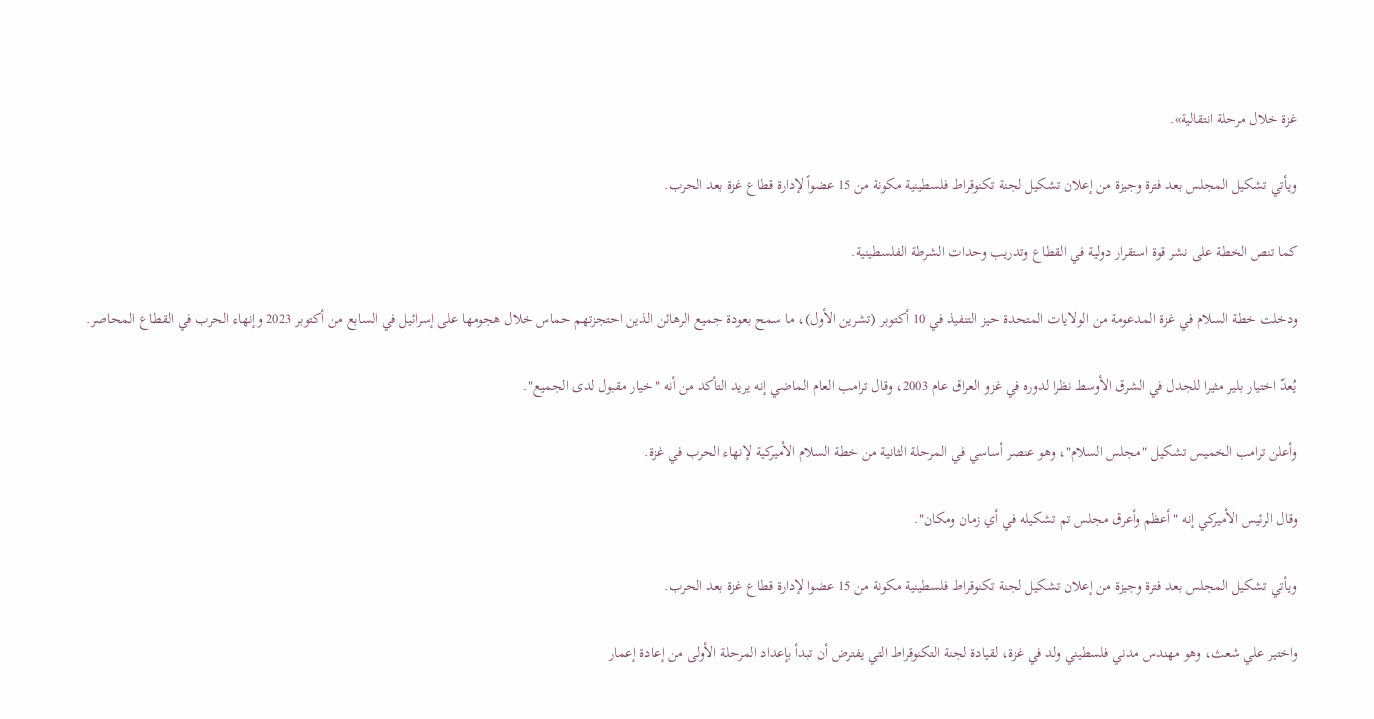غزة ‌خلال مرحلة ‌انتقالية».

ويأتي تشكيل المجلس بعد فترة وجيزة من إعلان تشكيل لجنة تكنوقراط فلسطينية مكونة من 15 عضواً لإدارة قطاع غزة بعد الحرب.

كما تنص الخطة على نشر قوة استقرار دولية في القطاع وتدريب وحدات الشرطة الفلسطينية.

ودخلت خطة السلام في غزة المدعومة من الولايات المتحدة حيز التنفيذ في 10 أكتوبر (تشرين الأول)، ما سمح بعودة جميع الرهائن الذين احتجزتهم حماس خلال هجومها على إسرائيل في السابع من أكتوبر 2023 وإنهاء الحرب في القطاع المحاصر.

يُعدّ اختيار بلير مثيرا للجدل في الشرق الأوسط نظرا لدوره في غزو العراق عام 2003، وقال ترامب العام الماضي إنه يريد التأكد من أنه "خيار مقبول لدى الجميع".

وأعلن ترامب الخميس تشكيل "مجلس السلام"، وهو عنصر أساسي في المرحلة الثانية من خطة السلام الأميركية لإنهاء الحرب في غزة.

وقال الرئيس الأميركي إنه "أعظم وأعرق مجلس تم تشكيله في أي زمان ومكان".

ويأتي تشكيل المجلس بعد فترة وجيزة من إعلان تشكيل لجنة تكنوقراط فلسطينية مكونة من 15 عضوا لإدارة قطاع غزة بعد الحرب.

واختير علي شعث، وهو مهندس مدني فلسطيني ولد في غزة، لقيادة لجنة التكنوقراط التي يفترض أن تبدأ بإعداد المرحلة الأولى من إعادة إعمار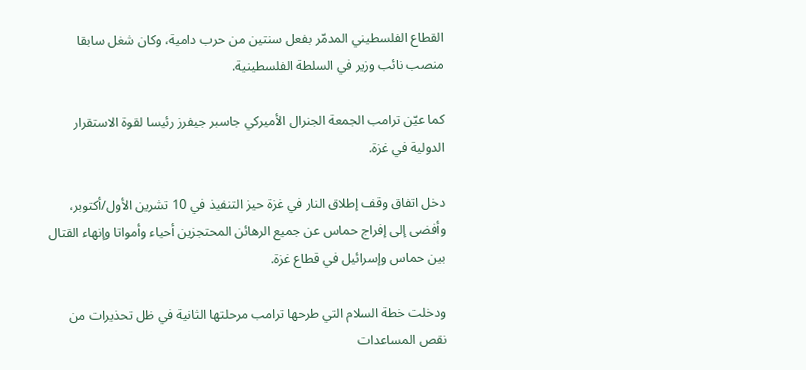القطاع الفلسطيني المدمّر بفعل سنتين من حرب دامية، وكان شغل سابقا منصب نائب وزير في السلطة الفلسطينية.

كما عيّن ترامب الجمعة الجنرال الأميركي جاسبر جيفرز رئيسا لقوة الاستقرار الدولية في غزة.

دخل اتفاق وقف إطلاق النار في غزة حيز التنفيذ في 10 تشرين الأول/أكتوبر، وأفضى إلى إفراج حماس عن جميع الرهائن المحتجزين أحياء وأمواتا وإنهاء القتال بين حماس وإسرائيل في قطاع غزة.

ودخلت خطة السلام التي طرحها ترامب مرحلتها الثانية في ظل تحذيرات من نقص المساعدات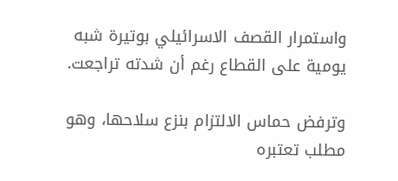واستمرار القصف الاسرائيلي بوتيرة شبه يومية على القطاع رغم أن شدته تراجعت.

وترفض حماس الالتزام بنزع سلاحها، وهو مطلب تعتبره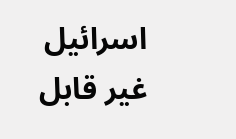اسرائيل غير قابل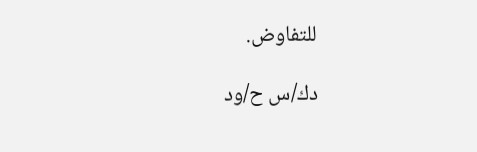للتفاوض.

دك/س ح/ود